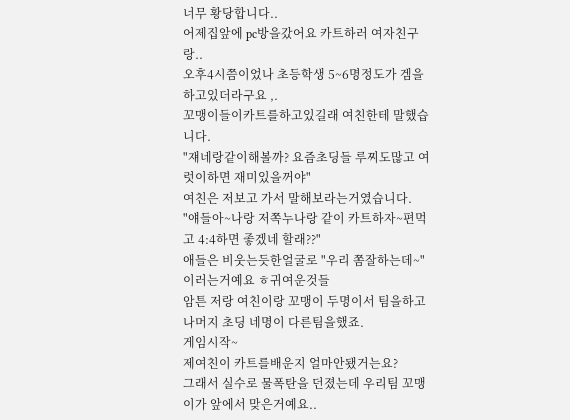너무 황당합니다..
어제집앞에 pc방을갔어요 카트하러 여자친구랑..
오후4시쯤이었나 초등학생 5~6명정도가 겜을하고있더라구요 ,.
꼬맹이들이카트를하고있길래 여친한테 말했습니다.
"쟤네랑같이해볼까? 요즘초딩들 루찌도많고 여럿이하면 재미있을꺼야"
여친은 저보고 가서 말해보라는거였습니다.
"얘들아~나랑 저쪽누나랑 같이 카트하자~편먹고 4:4하면 좋겠네 할래??"
애들은 비웃는듯한얼굴로 "우리 쫌잘하는데~"이러는거예요 ㅎ귀여운것들
암튼 저랑 여친이랑 꼬맹이 두명이서 팀을하고
나머지 초딩 네명이 다른팀을했죠.
게임시작~
제여친이 카트를배운지 얼마안됐거는요?
그래서 실수로 물폭탄을 던졌는데 우리팀 꼬맹이가 앞에서 맞은거예요..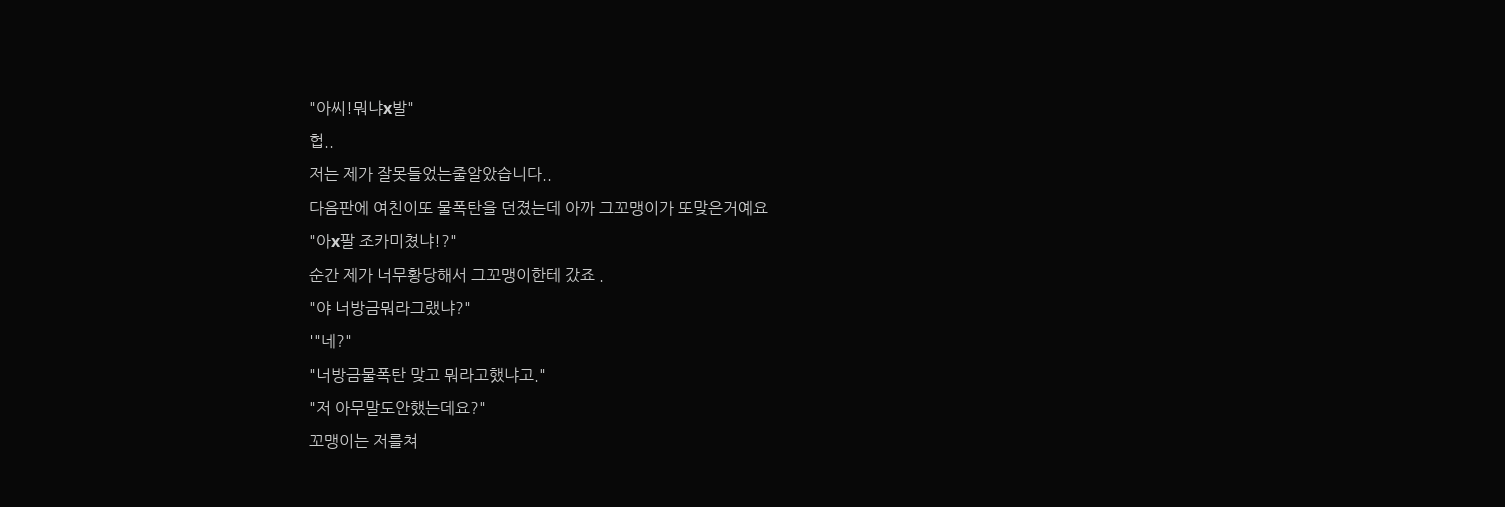"아씨!뭐냐x발"
헙..
저는 제가 잘못들었는줄알았습니다..
다음판에 여친이또 물폭탄을 던졌는데 아까 그꼬맹이가 또맞은거예요
"아x팔 조카미쳤냐!?"
순간 제가 너무황당해서 그꼬맹이한테 갔죠 .
"야 너방금뭐라그랬냐?"
'"네?"
"너방금물폭탄 맞고 뭐라고했냐고."
"저 아무말도안했는데요?"
꼬맹이는 저를쳐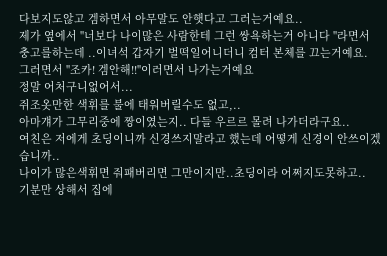다보지도않고 겜하면서 아무말도 안햇다고 그러는거예요..
제가 옆에서 "너보다 나이많은 사람한테 그런 쌍욕하는거 아니다 "라면서
충고를하는데 ..이녀석 갑자기 벌떡일어니더니 컴터 본체를 끄는거예요.
그러면서 "조카! 겜안해!!"이러면서 나가는거예요
정말 어처구니없어서...
쥐조옷만한 색휘를 불에 태워버릴수도 없고,..
아마걔가 그무리중에 짱이였는지.. 다들 우르르 몰려 나가더라구요..
여친은 저에게 초딩이니까 신경쓰지말라고 했는데 어떻게 신경이 안쓰이겠습니까..
나이가 많은색휘면 줘패버리면 그만이지만..초딩이라 어쩌지도못하고..
기분만 상해서 집에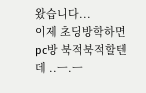왔습니다...
이제 초딩방학하면 pc방 북적북적할텐데 ..ㅡ.ㅡ